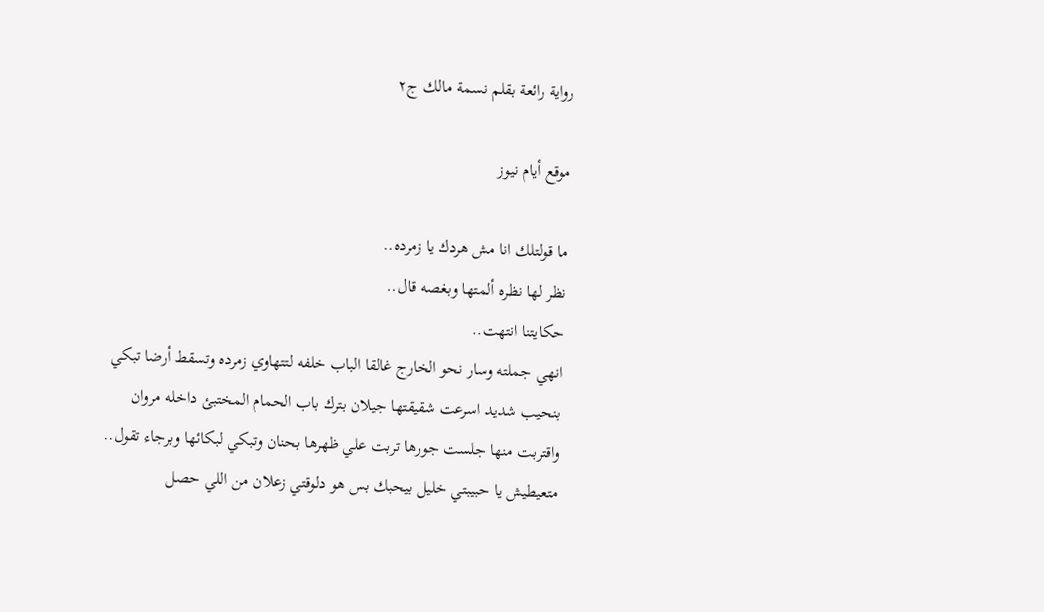رواية رائعة بقلم نسمة مالك ج٢

موقع أيام نيوز

ما قولتلك انا مش هردك يا زمرده..
نظر لها نظره ألمتها وبغصه قال..
حكايتنا انتهت..
انهي جملته وسار نحو الخارج غالقا الباب خلفه لتتهاوي زمرده وتسقط أرضا تبكي بنحيب شديد اسرعت شقيقتها جيلان بترك باب الحمام المختبئ داخله مروان واقتربت منها جلست جورها تربت علي ظهرها بحنان وتبكي لبكائها وبرجاء تقول..
متعيطيش يا حبيبتي خليل بيحبك بس هو دلوقتي زعلان من اللي حصل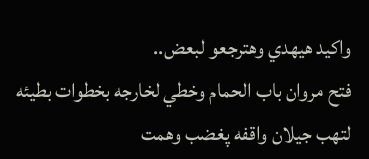واكيد هيهدي وهترجعو لبعض..
فتح مروان باب الحمام وخطي لخارجه بخطوات بطيئه لتهب جيلان واقفه پغضب وهمت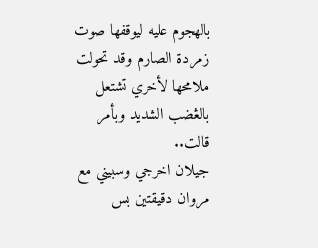بالھجوم عليه ليوقفها صوت زمردة الصارم وقد تحولت ملامحها لأخري تشتعل بالڠضب الشديد وبأمر قالت..
جيلان اخرجي وسبيني مع مروان دقيقتين بس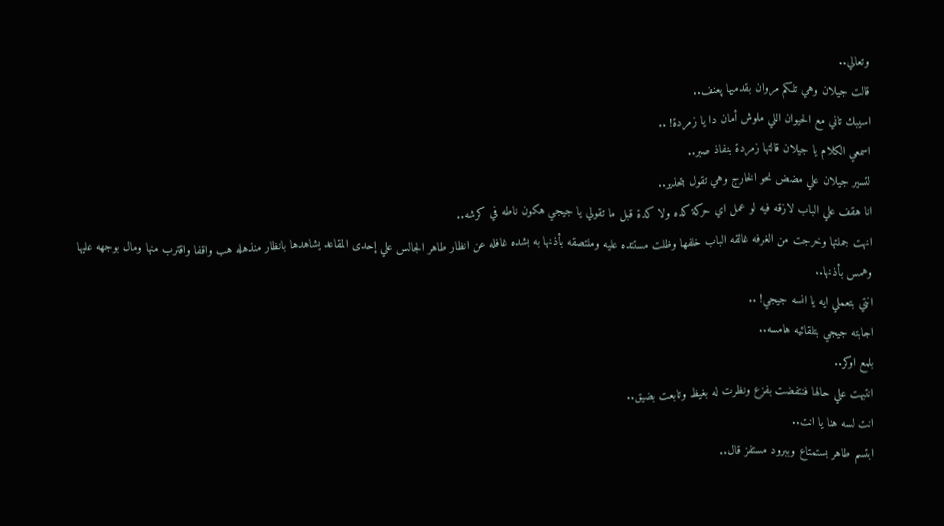وتعالي..
قالت جيلان وهي تلكم مروان بقدميها پعنف..
اسيبك تاني مع الحيوان اللي ملوش أمان دا يا زمردة! ..
اسمعي الكلام يا جيلان قالتها زمردة بنفاذ صبر..
لتسير جيلان علي مضض نحو الخارج وهي تقول بتحذير..
انا هقف علي الباب لازقه فيه لو عمل اي حركة كده ولا كدة قبل ما تقولي يا جيجي هكون ناطه في كرشه..
انهت جملتها وخرجت من الغرفه غالقه الباب خلفها وظلت مستتده عليه وملتصقه بأذنها به بشده غافله عن انظار طاهر الجالس علي إحدى المقاعد يشاهدها بانظار منذهله هب واقفا واقترب منها ومال بوجهه عليها وهمس بأذنها..
انتي بتعملي ايه يا انسه جيجي! ..
اجابته جيجي بتلقائيه هامسه..
بلمع اوكر..
انتبهت علي حالها فنتفضت بفزع ونظرت له بغيظ وتابعت بضيق..
انت لسه هنا يا انت..
ابتسم طاهر بستمتاع وببرود مستفز قال..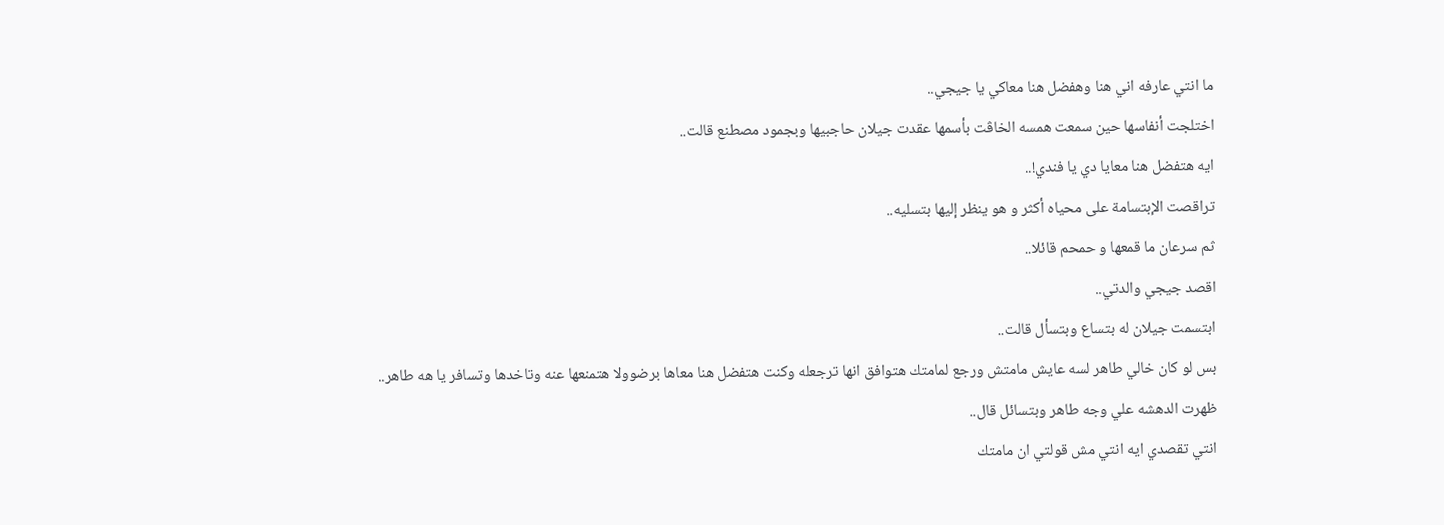ما انتي عارفه اني هنا وهفضل هنا معاكي يا جيجي..
اختلجت أنفاسها حين سمعت همسه الخاڤت بأسمها عقدت جيلان حاجبيها وبجمود مصطنع قالت..
ايه هتفضل هنا معايا دي يا فندي!..
تراقصت الإبتسامة على محياه أكثر و هو ينظر إليها بتسليه..
ثم سرعان ما قمعها و حمحم قائلا..
اقصد جيجي والدتي..
ابتسمت جيلان له بتساع وبتسأل قالت..
بس لو كان خالي طاهر لسه عايش مامتش ورجع لمامتك هتوافق انها ترجعله وكنت هتفضل هنا معاها برضوولا هتمنعها عنه وتاخدها وتسافر يا هه طاهر..
ظهرت الدهشه علي وجه طاهر وبتسائل قال..
انتي تقصدي ايه انتي مش قولتي ان مامتك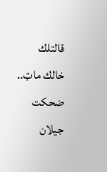قالتلك خالك ماټ..
ضحكت جيلان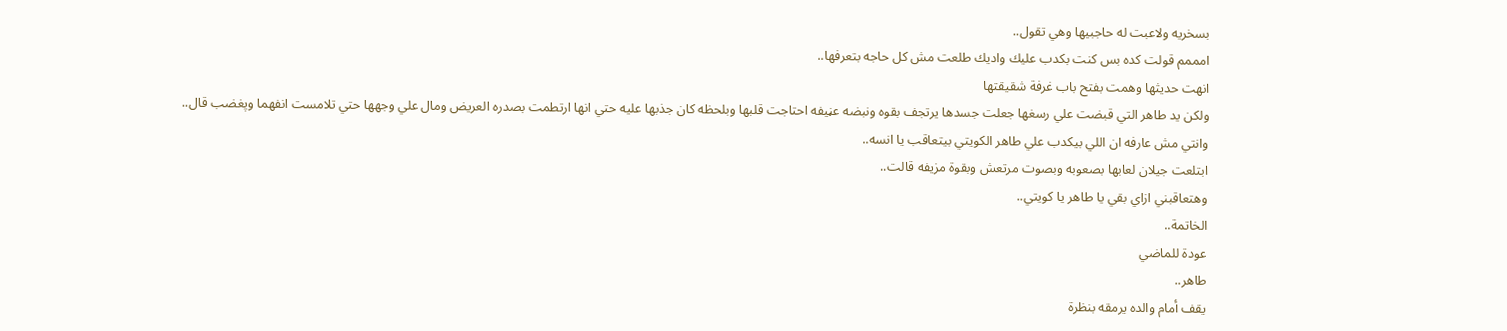بسخريه ولاعبت له حاجبيها وهي تقول..
امممم قولت كده بس كنت بكدب عليك واديك طلعت مش كل حاجه بتعرفها..
انهت حديثها وهمت بفتح باب غرفة شقيقتها
ولكن يد طاهر التي قبضت علي رسغها جعلت جسدها يرتجف بقوه ونبضه عڼيفه احتاجت قلبها وبلحظه كان جذبها عليه حتي انها ارتطمت بصدره العريض ومال علي وجهها حتي تلامست انفهما وپغضب قال..
وانتي مش عارفه ان اللي بيكدب علي طاهر الكويتي بيتعاقب يا انسه..
ابتلعت جيلان لعابها بصعوبه وبصوت مرتعش وبقوة مزيفه قالت..
وهتعاقبني ازاي بقي يا طاهر يا كويتي..
الخاتمة..
عودة للماضي
طاهر..
يقف أمام والده يرمقه بنظرة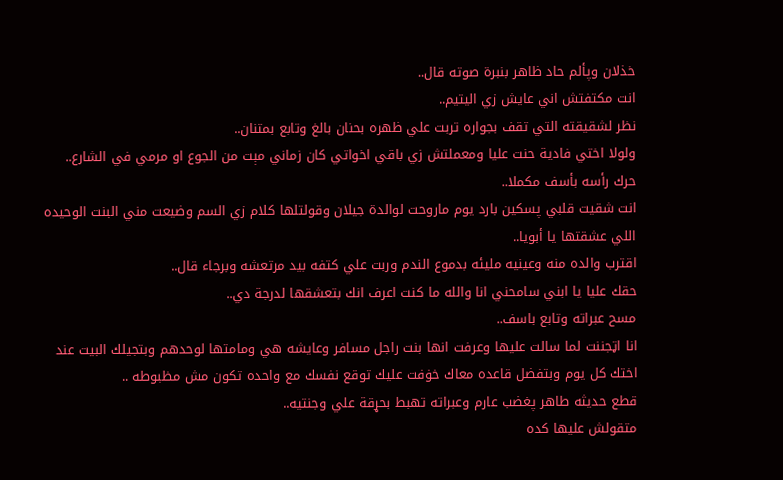خذلان وپألم حاد ظاهر بنبرة صوته قال..
انت مكتفتش اني عايش زي اليتيم..
نظر لشقيقته التي تقف بجواره تربت علي ظهره بحنان بالغ وتابع بمتنان..
ولولا اختي فادية حنت عليا ومعملتش زي باقي اخواتي كان زماني مېت من الجوع او مرمي في الشارع..
حرك رأسه بأسف مكملا..
انت شقيت قلبي پسكين بارد يوم ماروحت لوالدة جيلان وقولتلها كلام زي السم وضيعت مني البنت الوحيده اللي عشقتها يا أبويا..
اقترب والده منه وعينيه مليئه بدموع الندم وربت علي كتفه بيد مرتعشه وبرجاء قال..
حقك عليا يا ابني سامحني انا والله ما كنت اعرف انك بتعشقها لدرجة دي..
مسح عبراته وتابع باسف..
انا اټجننت لما سالت عليها وعرفت انها بنت راجل مسافر وعايشه هي ومامتها لوحدهم وبتجيلك البيت عند اختك كل يوم وبتفضل قاعده معاك خۏفت عليك توقع نفسك مع واحده تكون مش مظبوطه ..
قطع حديثه طاهر پغضب عارم وعبراته تهبط بحړقة علي وجنتيه..
متقولش عليها كده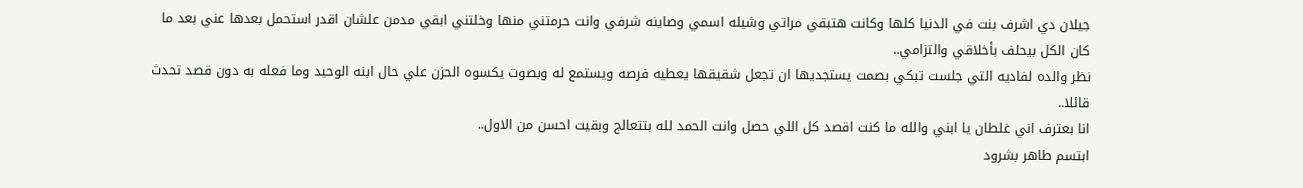جيلان دي اشرف بنت في الدنيا كلها وكانت هتبقي مراتي وشيله اسمي وصاينه شرفي وانت حرمتني منها وخلتني ابقي مدمن علشان اقدر استحمل بعدها عني بعد ما كان الكل بيحلف بأخلاقي والتزامي..
نظر والده لفاديه التي جلست تبكي بصمت يستجديها ان تجعل شقيقها يعطيه فرصه ويستمع له وبصوت يكسوه الحزن علي حال ابنه الوحيد وما فعله به دون قصد تحدث قائلا..
انا بعترف اني غلطان يا ابني والله ما كنت اقصد كل اللي حصل وانت الحمد لله بتتعالج وبقيت احسن من الاول..
ابتسم طاهر بشرود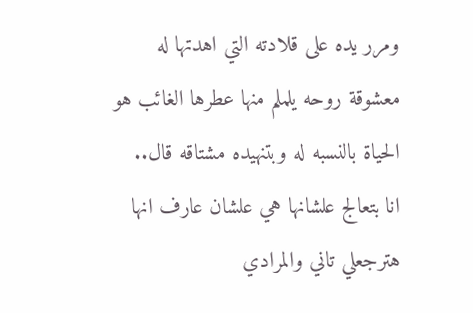ومرر يده على قلادته التي اهدتها له معشوقة روحه يلملم منها عطرها الغائب هو الحياة بالنسبه له وبتنهيده مشتاقه قال..
انا بتعالج علشانها هي علشان عارف انها هترجعلي تاني والمرادي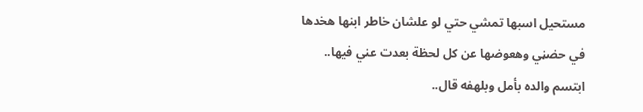مستحيل اسبها تمشي حتي لو علشان خاطر ابنها هخدها في حضڼي وهعوضها عن كل لحظة بعدت عني فيها..
ابتسم والده بأمل وبلهفه قال..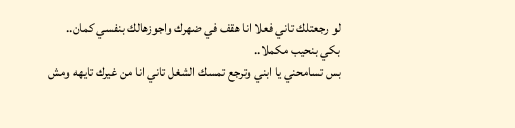لو رجعتلك تاني فعلا انا هقف في ضهرك واجوزهالك بنفسي كمان..
بكي بنحيب مكملا..
بس تسامحني يا ابني وترجع تمسك الشغل تاني انا من غيرك تايهه ومش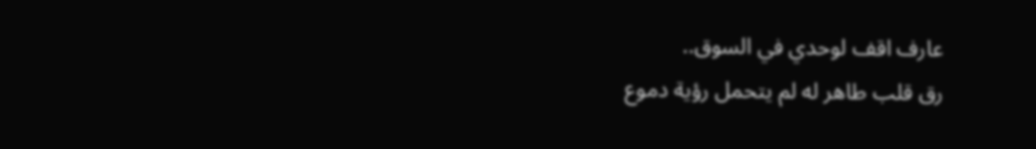عارف اقف لوحدي في السوق..
رق قلب طاهر له لم يتحمل رؤية دموع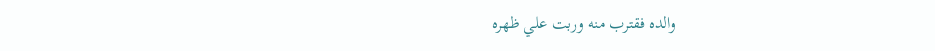والده فقترب منه وربت علي ظهره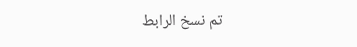تم نسخ الرابط